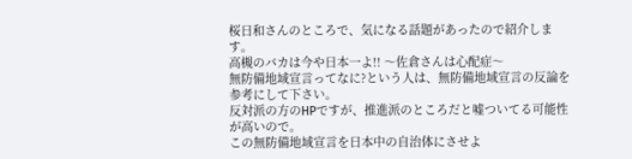桜日和さんのところで、気になる話題があったので紹介します。
高槻のバカは今や日本一よ!! 〜佐倉さんは心配症〜
無防備地域宣言ってなに?という人は、無防備地域宣言の反論を参考にして下さい。
反対派の方のHPですが、推進派のところだと嘘ついてる可能性が高いので。
この無防備地域宣言を日本中の自治体にさせよ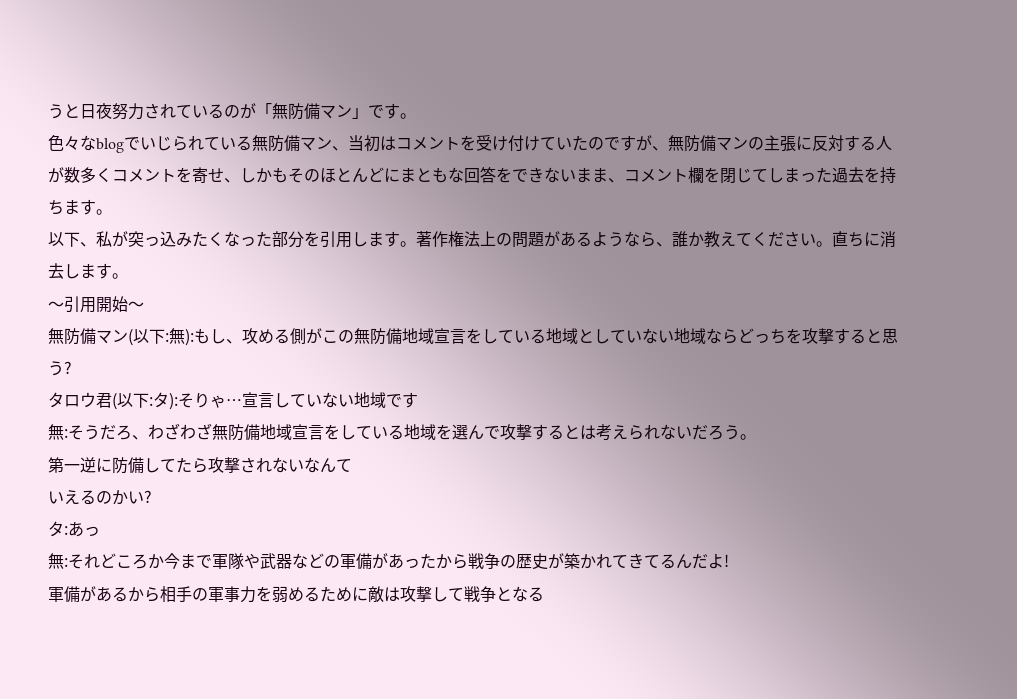うと日夜努力されているのが「無防備マン」です。
色々なblogでいじられている無防備マン、当初はコメントを受け付けていたのですが、無防備マンの主張に反対する人が数多くコメントを寄せ、しかもそのほとんどにまともな回答をできないまま、コメント欄を閉じてしまった過去を持ちます。
以下、私が突っ込みたくなった部分を引用します。著作権法上の問題があるようなら、誰か教えてください。直ちに消去します。
〜引用開始〜
無防備マン(以下:無):もし、攻める側がこの無防備地域宣言をしている地域としていない地域ならどっちを攻撃すると思う?
タロウ君(以下:タ):そりゃ…宣言していない地域です
無:そうだろ、わざわざ無防備地域宣言をしている地域を選んで攻撃するとは考えられないだろう。
第一逆に防備してたら攻撃されないなんて
いえるのかい?
タ:あっ
無:それどころか今まで軍隊や武器などの軍備があったから戦争の歴史が築かれてきてるんだよ!
軍備があるから相手の軍事力を弱めるために敵は攻撃して戦争となる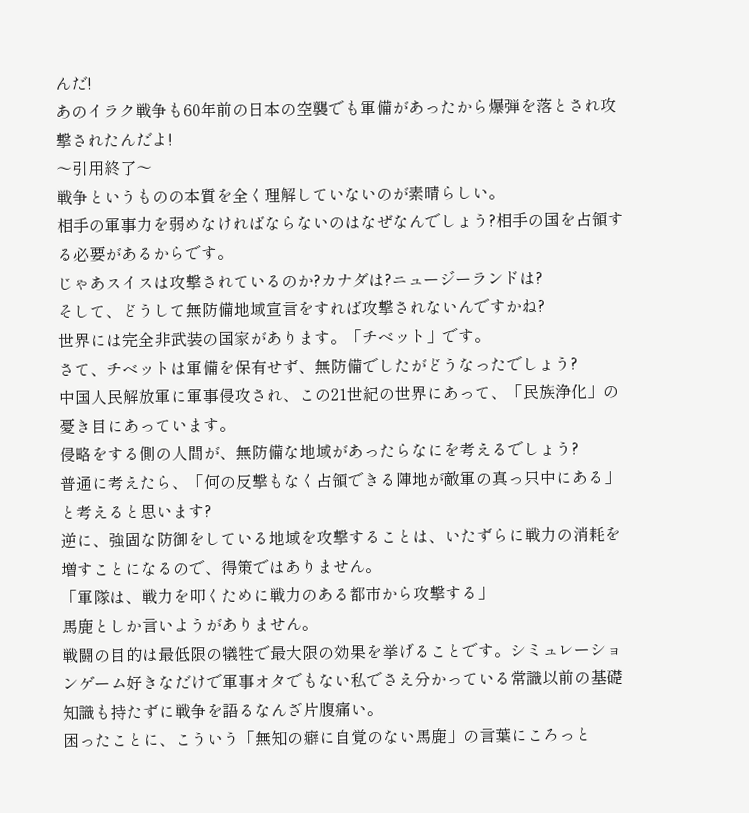んだ!
あのイラク戦争も60年前の日本の空襲でも軍備があったから爆弾を落とされ攻撃されたんだよ!
〜引用終了〜
戦争というものの本質を全く理解していないのが素晴らしい。
相手の軍事力を弱めなければならないのはなぜなんでしょう?相手の国を占領する必要があるからです。
じゃあスイスは攻撃されているのか?カナダは?ニュージーランドは?
そして、どうして無防備地域宣言をすれば攻撃されないんですかね?
世界には完全非武装の国家があります。「チベット」です。
さて、チベットは軍備を保有せず、無防備でしたがどうなったでしょう?
中国人民解放軍に軍事侵攻され、この21世紀の世界にあって、「民族浄化」の憂き目にあっています。
侵略をする側の人間が、無防備な地域があったらなにを考えるでしょう?
普通に考えたら、「何の反撃もなく占領できる陣地が敵軍の真っ只中にある」と考えると思います?
逆に、強固な防御をしている地域を攻撃することは、いたずらに戦力の消耗を増すことになるので、得策ではありません。
「軍隊は、戦力を叩くために戦力のある都市から攻撃する」
馬鹿としか言いようがありません。
戦闘の目的は最低限の犠牲で最大限の効果を挙げることです。シミュレーションゲーム好きなだけで軍事オタでもない私でさえ分かっている常識以前の基礎知識も持たずに戦争を語るなんざ片腹痛い。
困ったことに、こういう「無知の癖に自覚のない馬鹿」の言葉にころっと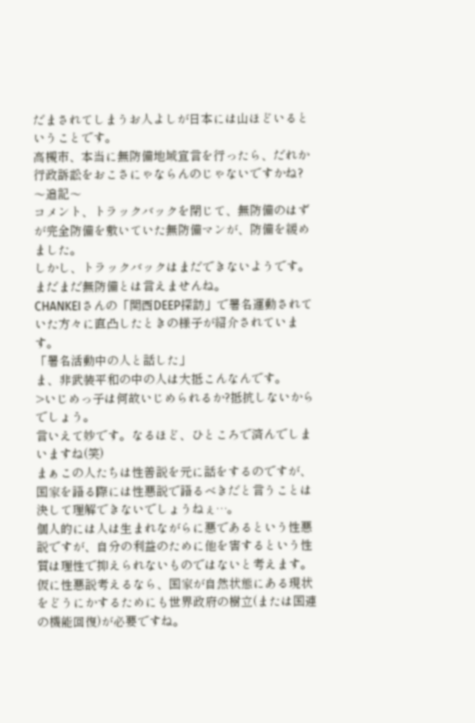だまされてしまうお人よしが日本には山ほどいるということです。
高槻市、本当に無防備地域宣言を行ったら、だれか行政訴訟をおこさにゃならんのじゃないですかね?
〜追記〜
コメント、トラックバックを閉じて、無防備のはずが完全防備を敷いていた無防備マンが、防備を緩めました。
しかし、トラックバックはまだできないようです。
まだまだ無防備とは言えませんね。
CHANKEIさんの「関西DEEP探訪」で署名運動されていた方々に直凸したときの様子が紹介されています。
「署名活動中の人と話した」
ま、非武装平和の中の人は大抵こんなんです。
>いじめっ子は何故いじめられるか?抵抗しないからでしょう。
言いえて妙です。なるほど、ひところで済んでしまいますね(笑)
まぁこの人たちは性善説を元に話をするのですが、国家を語る際には性悪説で語るべきだと言うことは決して理解できないでしょうねぇ…。
個人的には人は生まれながらに悪であるという性悪説ですが、自分の利益のために他を害するという性質は理性で抑えられないものではないと考えます。
仮に性悪説考えるなら、国家が自然状態にある現状をどうにかするためにも世界政府の樹立(または国連の機能回復)が必要ですね。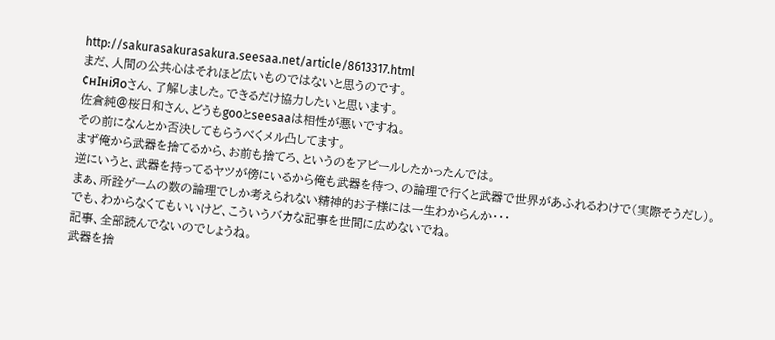http://sakurasakurasakura.seesaa.net/article/8613317.html
まだ、人間の公共心はそれほど広いものではないと思うのです。
¢нIнiЯоさん、了解しました。できるだけ協力したいと思います。
佐倉純@桜日和さん、どうもgooとseesaaは相性が悪いですね。
その前になんとか否決してもらうべくメル凸してます。
まず俺から武器を捨てるから、お前も捨てろ、というのをアピールしたかったんでは。
逆にいうと、武器を持ってるヤツが傍にいるから俺も武器を待つ、の論理で行くと武器で世界があふれるわけで(実際そうだし)。
まぁ、所詮ゲームの数の論理でしか考えられない精神的お子様には一生わからんか・・・
でも、わからなくてもいいけど、こういうバカな記事を世間に広めないでね。
記事、全部読んでないのでしょうね。
武器を捨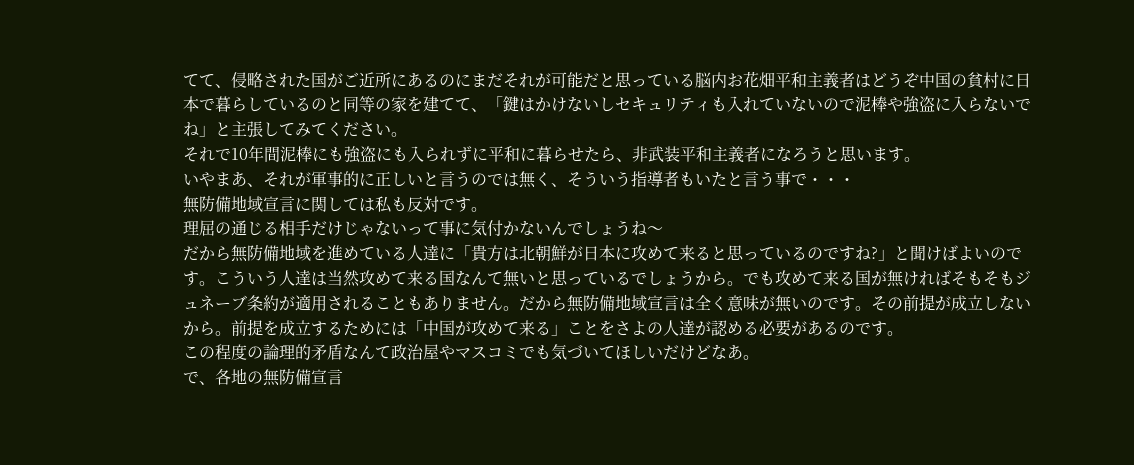てて、侵略された国がご近所にあるのにまだそれが可能だと思っている脳内お花畑平和主義者はどうぞ中国の貧村に日本で暮らしているのと同等の家を建てて、「鍵はかけないしセキュリティも入れていないので泥棒や強盗に入らないでね」と主張してみてください。
それで10年間泥棒にも強盗にも入られずに平和に暮らせたら、非武装平和主義者になろうと思います。
いやまあ、それが軍事的に正しいと言うのでは無く、そういう指導者もいたと言う事で・・・
無防備地域宣言に関しては私も反対です。
理屈の通じる相手だけじゃないって事に気付かないんでしょうね〜
だから無防備地域を進めている人達に「貴方は北朝鮮が日本に攻めて来ると思っているのですね?」と聞けばよいのです。こういう人達は当然攻めて来る国なんて無いと思っているでしょうから。でも攻めて来る国が無ければそもそもジュネーブ条約が適用されることもありません。だから無防備地域宣言は全く意味が無いのです。その前提が成立しないから。前提を成立するためには「中国が攻めて来る」ことをさよの人達が認める必要があるのです。
この程度の論理的矛盾なんて政治屋やマスコミでも気づいてほしいだけどなあ。
で、各地の無防備宣言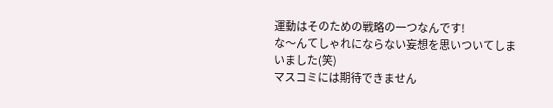運動はそのための戦略の一つなんです!
な〜んてしゃれにならない妄想を思いついてしまいました(笑)
マスコミには期待できません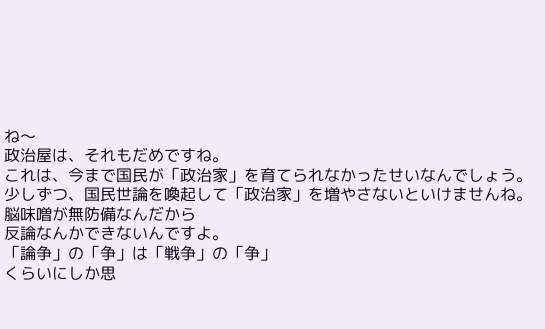ね〜
政治屋は、それもだめですね。
これは、今まで国民が「政治家」を育てられなかったせいなんでしょう。
少しずつ、国民世論を喚起して「政治家」を増やさないといけませんね。
脳味噌が無防備なんだから
反論なんかできないんですよ。
「論争」の「争」は「戦争」の「争」
くらいにしか思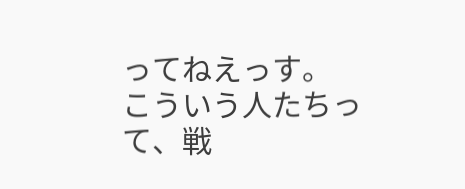ってねえっす。
こういう人たちって、戦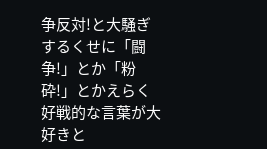争反対!と大騒ぎするくせに「闘争!」とか「粉砕!」とかえらく好戦的な言葉が大好きと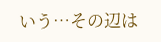いう…その辺は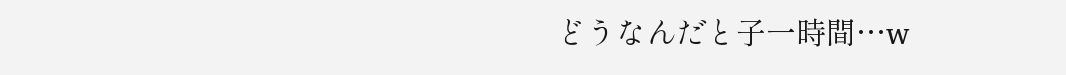どうなんだと子一時間…w